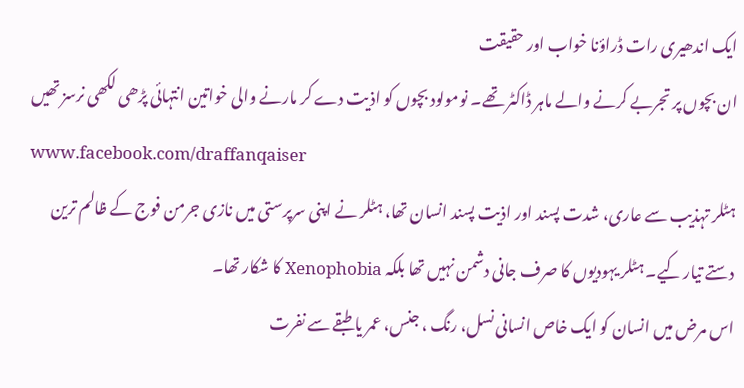ایک اندھیری رات ڈراؤنا خواب اور حقیقت
ان بچوں پر تجربے کرنے والے ماہر ڈاکٹر تھے۔ نومولود بچوں کو اذیت دے کر مارنے والی خواتین انتہائی پڑھی لکھی نرسز تھیں
www.facebook.com/draffanqaiser
ہٹلر تہذیب سے عاری، شدت پسند اور اذیت پسند انسان تھا، ہٹلر نے اپنی سرپرستی میں نازی جرمن فوج کے ظالم ترین دستے تیار کیے۔ ہٹلر یہودیوں کا صرف جانی دشمن نہیں تھا بلکہ Xenophobia کا شکار تھا۔
اس مرض میں انسان کو ایک خاص انسانی نسل، رنگ ، جنس، عمر یا طبقے سے نفرت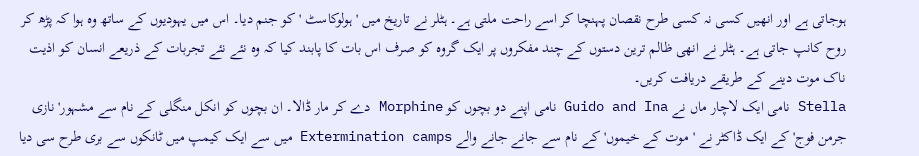ہوجاتی ہے اور انھیں کسی نہ کسی طرح نقصان پہنچا کر اسے راحت ملتی ہے۔ ہٹلر نے تاریخ میں ' ہولوکاسٹ ' کو جنم دیا۔ اس میں یہودیوں کے ساتھ وہ ہوا کہ پڑھ کر روح کانپ جاتی ہے۔ ہٹلر نے انھی ظالم ترین دستوں کے چند مفکروں پر ایک گروہ کو صرف اس بات کا پابند کیا کہ وہ نئے نئے تجربات کے ذریعے انسان کو اذیت ناک موت دینے کے طریقے دریافت کریں۔
Stella نامی ایک لاچار ماں نے Guido and Ina نامی اپنے دو بچوں کو Morphine دے کر مار ڈالا۔ ان بچوں کو انکل منگلی کے نام سے مشہور' نازی جرمن فوج' کے ایک ڈاکٹر نے ' موت کے خیموں' کے نام سے جانے جانے والے Extermination camps میں سے ایک کیمپ میں ٹانکوں سے بری طرح سی دیا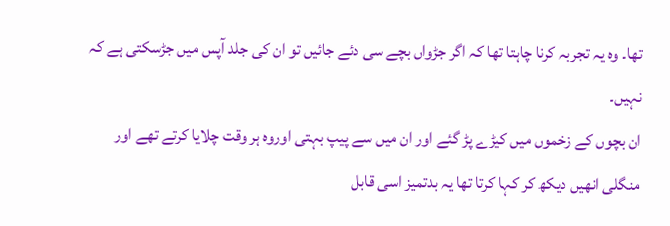تھا۔ وہ یہ تجربہ کرنا چاہتا تھا کہ اگر جڑواں بچے سی دئے جائیں تو ان کی جلد آپس میں جڑسکتی ہے کہ نہیں۔
ان بچوں کے زخموں میں کیڑے پڑ گئے اور ان میں سے پیپ بہتی اوروہ ہر وقت چلایا کرتے تھے اور منگلی انھیں دیکھ کر کہا کرتا تھا یہ بدتمیز اسی قابل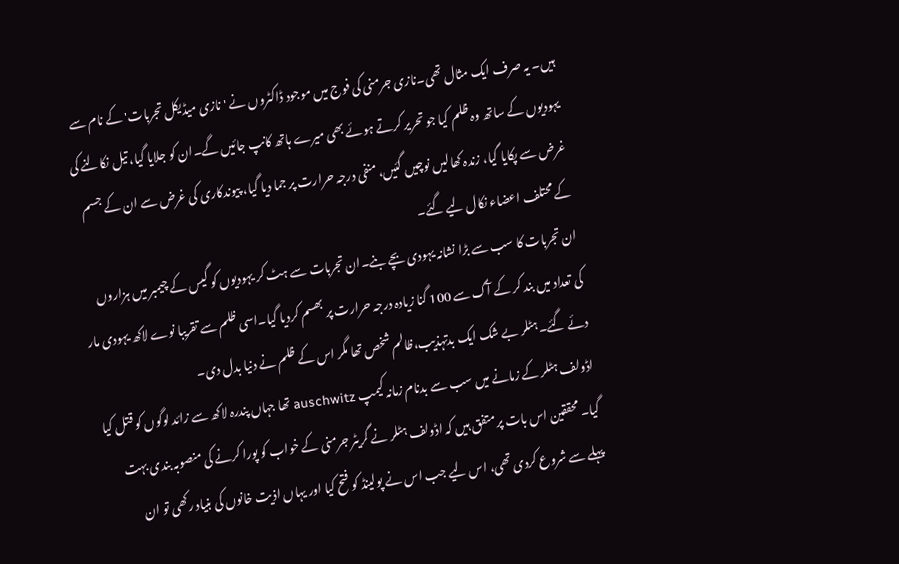ہیں۔ یہ صرف ایک مثال تھی۔نازی جرمنی کی فوج میں موجود ڈاکٹروں نے ' نازی میڈیکل تجربات' کے نام سے یہودیوں کے ساتھ وہ ظلم کیا جو تحریر کرتے ہوئے بھی میرے ہاتھ کانپ جائیں گے۔ان کو جلایا گیا، تیل نکالنے کی غرض سے پکایا گیا، زندہ کھالیں نوچیں گئیں، منفی درجہ حرارت پر جما دیا گیا، پیوندکاری کی غرض سے ان کے جسم کے محتلف اعضاء نکال لیے گئے۔
ان تجربات کا سب سے بڑا نشانہ یہودی بچے بنے۔ان تجربات سے ہٹ کر یہودیوں کو گیس کے چیمبر میں ہزاروں کی تعداد میں بند کر کے آگ سے 100 گنا زیادہ درجہ حرارت پر بھسم کردیا گیا۔اسی ظلم سے تقریبا نوے لاکھ یہودی مار دئے گئے۔ہٹلر بے شک ایک بدتہذیب،ظالم شخص تھا مگر اس کے ظلم نے دنیا بدل دی۔
اڈولف ہٹلر کے زمانے میں سب سے بدنام زمانہ کیمپ auschwitz تھا جہاں پندرہ لاکھ سے زائد لوگوں کو قتل کیا گیا۔ محققین اس بات پر متفق ہیں کہ اڈولف ہٹلر نے گریٹر جرمنی کے خواب کو پورا کرنے کی منصوبہ بندی بہت پہلے سے شروع کردی تھی، اس لیے جب اس نے پولینڈ کو فتح کیا اور یہاں اذیت خانوں کی بنیاد رکھی تو ان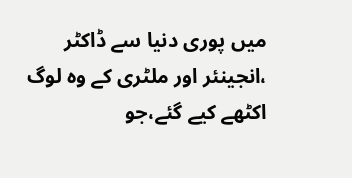میں پوری دنیا سے ڈاکٹر ،انجینئر اور ملٹری کے وہ لوگ اکٹھے کیے گئے،جو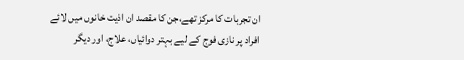ان تجربات کا مرکز تھے،جن کا مقصد ان اذیت خانوں میں لائے افراد پر نازی فوج کے لیے بہتر دوائیاں، علاج، اور دیگر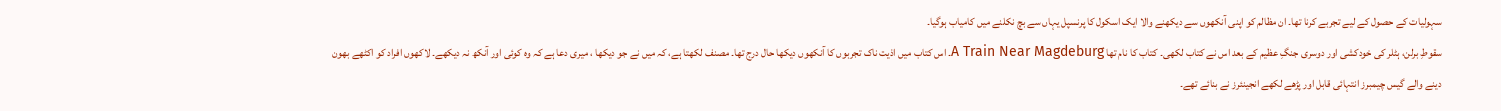سہولیات کے حصول کے لیے تجربے کرنا تھا۔ ان مظالم کو اپنی آنکھوں سے دیکھنے والا ایک اسکول کا پرنسپل یہاں سے بچ نکلنے میں کامیاب ہوگیا۔
سقوطِ برلن، ہٹلر کی خودکشی اور دوسری جنگِ عظیم کے بعد اس نے کتاب لکھی۔ کتاب کا نام تھا A Train Near Magdeburg۔ اس کتاب میں اذیت ناک تجربوں کا آنکھوں دیکھا حال درج تھا۔ مصنف لکھتا ہے، کہ میں نے جو دیکھا ، میری دعا ہے کہ وہ کوئی اور آنکھ نہ دیکھے۔ لاکھوں افراد کو اکٹھے بھون دینے والے گیس چیمبرز انتہائی قابل اور پڑھے لکھے انجینئرز نے بنائے تھے۔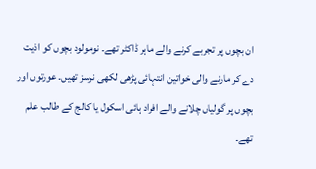ان بچوں پر تجربے کرنے والے ماہر ڈاکٹر تھے۔ نومولود بچوں کو اذیت دے کر مارنے والی خواتین انتہائی پڑھی لکھی نرسز تھیں۔ عورتوں اور بچوں پر گولیاں چلانے والے افراد ہائی اسکول یا کالج کے طالب علم تھے۔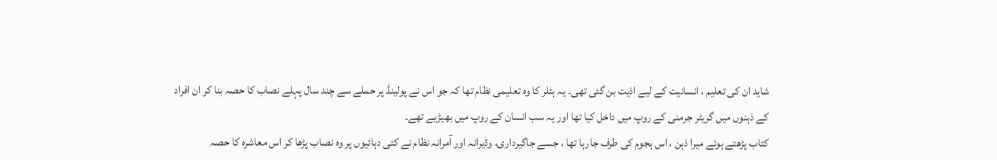شاید ان کی تعلیم ، انسانیت کے لیے اذیت بن گئی تھی۔ یہ ہٹلر کا وہ تعلیمی نظام تھا کہ جو اس نے پولینڈ پر حملے سے چند سال پہلے نصاب کا حصہ بنا کر ان افراد کے ذہنوں میں گریٹر جرمنی کے روپ میں داخل کیا تھا اور یہ سب انسان کے روپ میں بھیڑیے تھے۔
کتاب پڑھتے ہوئے میرا ذہن ، اس ہجوم کی طرف جارہا تھا ، جسے جاگیرداری، وڈیرانہ اور آمرانہ نظام نے کئی دہائیوں پر وہ نصاب پڑھا کر اس معاشرہ کا حصہ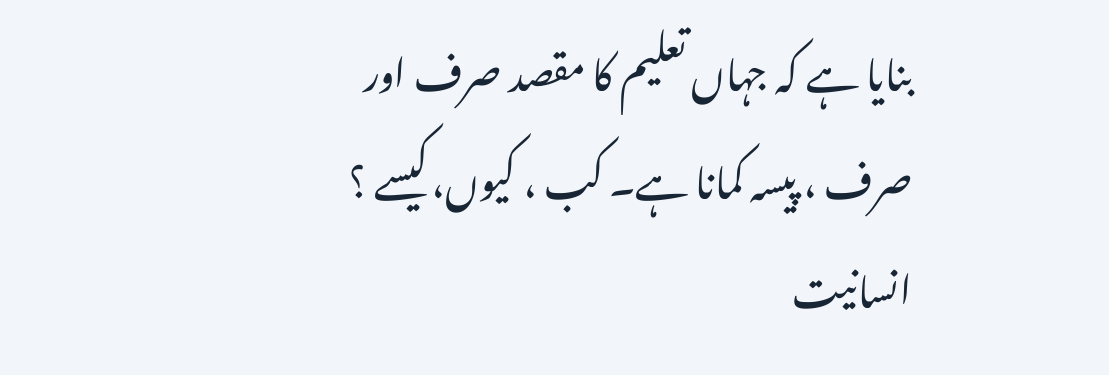بنایا ہے کہ جہاں تعلیم کا مقصد صرف اور صرف ، پیسہ کمانا ہے۔ کب ، کیوں،کیسے ؟ انسانیت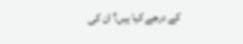کے درجے کیا ہیں؟ ان کی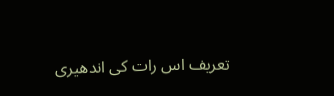تعریف اس رات کی اندھیری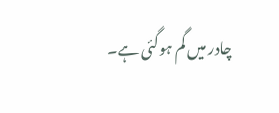چادر میں گم ہوگئی ہے۔